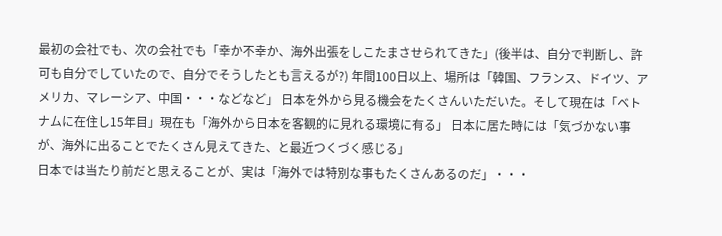最初の会社でも、次の会社でも「幸か不幸か、海外出張をしこたまさせられてきた」(後半は、自分で判断し、許可も自分でしていたので、自分でそうしたとも言えるが?) 年間100日以上、場所は「韓国、フランス、ドイツ、アメリカ、マレーシア、中国・・・などなど」 日本を外から見る機会をたくさんいただいた。そして現在は「ベトナムに在住し15年目」現在も「海外から日本を客観的に見れる環境に有る」 日本に居た時には「気づかない事が、海外に出ることでたくさん見えてきた、と最近つくづく感じる」
日本では当たり前だと思えることが、実は「海外では特別な事もたくさんあるのだ」・・・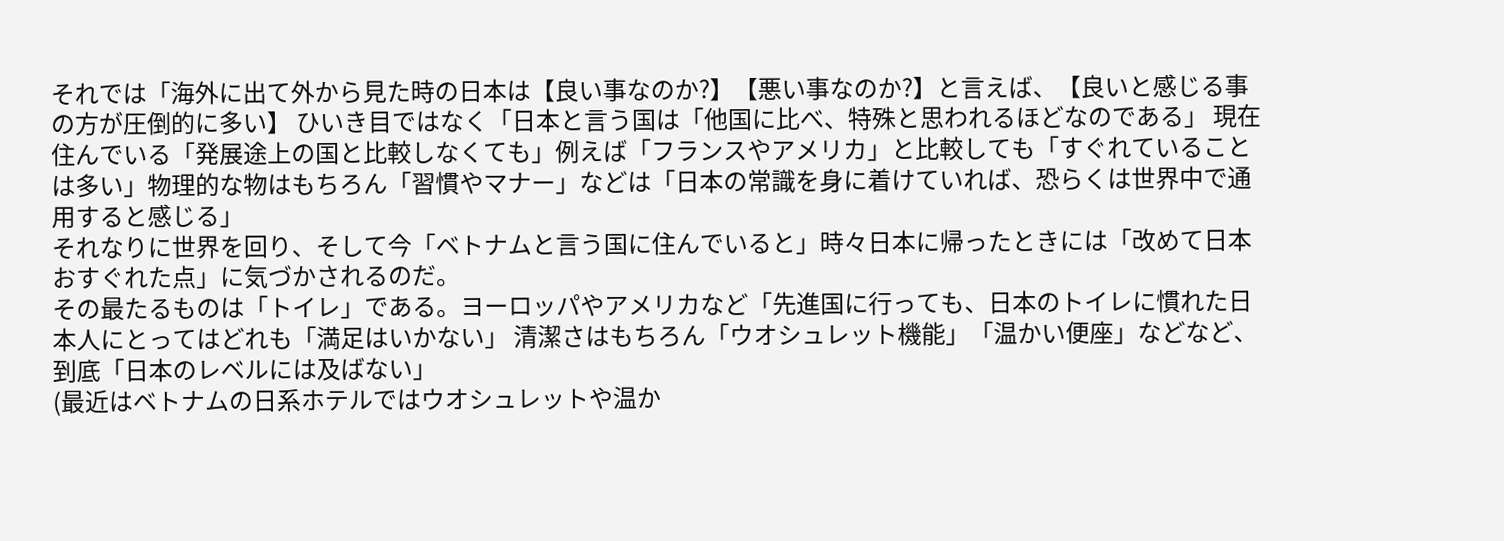それでは「海外に出て外から見た時の日本は【良い事なのか?】【悪い事なのか?】と言えば、【良いと感じる事の方が圧倒的に多い】 ひいき目ではなく「日本と言う国は「他国に比べ、特殊と思われるほどなのである」 現在住んでいる「発展途上の国と比較しなくても」例えば「フランスやアメリカ」と比較しても「すぐれていることは多い」物理的な物はもちろん「習慣やマナー」などは「日本の常識を身に着けていれば、恐らくは世界中で通用すると感じる」
それなりに世界を回り、そして今「ベトナムと言う国に住んでいると」時々日本に帰ったときには「改めて日本おすぐれた点」に気づかされるのだ。
その最たるものは「トイレ」である。ヨーロッパやアメリカなど「先進国に行っても、日本のトイレに慣れた日本人にとってはどれも「満足はいかない」 清潔さはもちろん「ウオシュレット機能」「温かい便座」などなど、到底「日本のレベルには及ばない」
(最近はベトナムの日系ホテルではウオシュレットや温か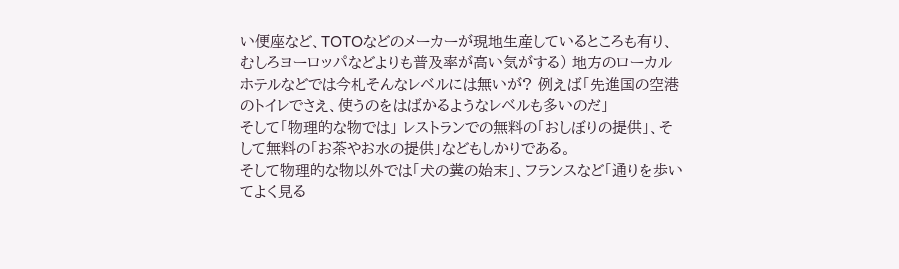い便座など、TOTOなどのメーカーが現地生産しているところも有り、むしろヨーロッパなどよりも普及率が高い気がする) 地方のローカルホテルなどでは今札そんなレベルには無いが? 例えば「先進国の空港のトイレでさえ、使うのをはばかるようなレベルも多いのだ」
そして「物理的な物では」 レストランでの無料の「おしぼりの提供」、そして無料の「お茶やお水の提供」などもしかりである。
そして物理的な物以外では「犬の糞の始末」、フランスなど「通りを歩いてよく見る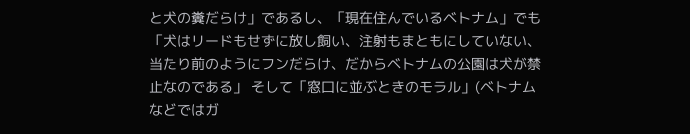と犬の糞だらけ」であるし、「現在住んでいるベトナム」でも「犬はリードもせずに放し飼い、注射もまともにしていない、当たり前のようにフンだらけ、だからベトナムの公園は犬が禁止なのである」 そして「窓口に並ぶときのモラル」(ベトナムなどではガ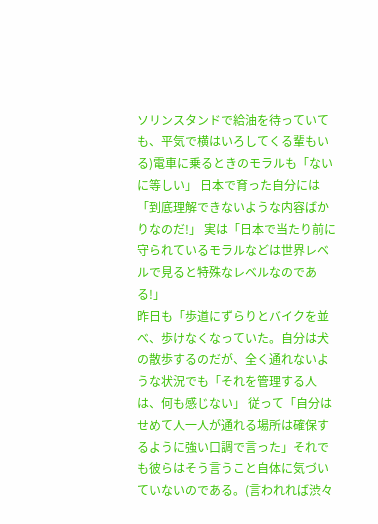ソリンスタンドで給油を待っていても、平気で横はいろしてくる輩もいる)電車に乗るときのモラルも「ないに等しい」 日本で育った自分には「到底理解できないような内容ばかりなのだ!」 実は「日本で当たり前に守られているモラルなどは世界レベルで見ると特殊なレベルなのである!」
昨日も「歩道にずらりとバイクを並べ、歩けなくなっていた。自分は犬の散歩するのだが、全く通れないような状況でも「それを管理する人は、何も感じない」 従って「自分はせめて人一人が通れる場所は確保するように強い口調で言った」それでも彼らはそう言うこと自体に気づいていないのである。(言われれば渋々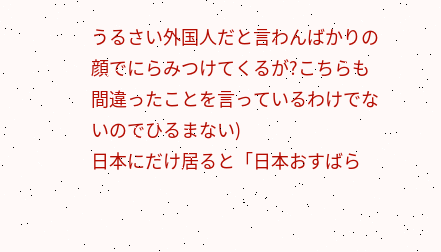うるさい外国人だと言わんばかりの顔でにらみつけてくるが?こちらも間違ったことを言っているわけでないのでひるまない)
日本にだけ居ると「日本おすばら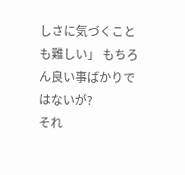しさに気づくことも難しい」 もちろん良い事ばかりではないが?
それ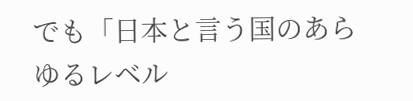でも「日本と言う国のあらゆるレベル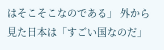はそこそこなのである」 外から見た日本は「すごい国なのだ」